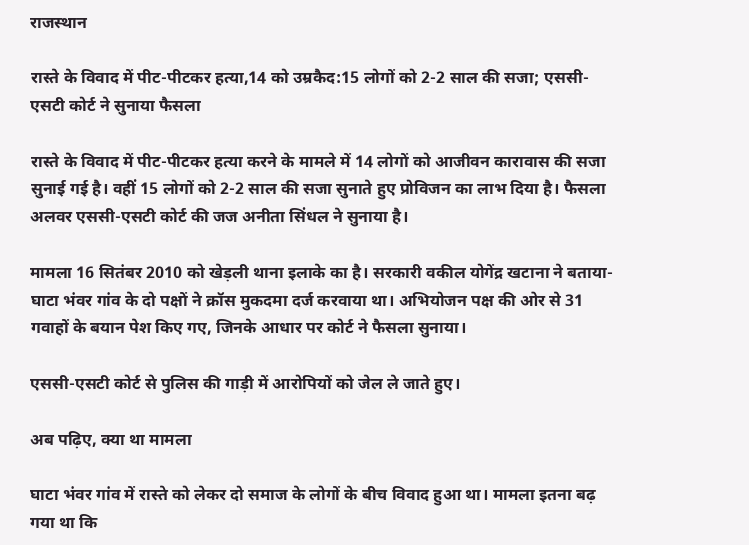राजस्थान

रास्ते के विवाद में पीट-पीटकर हत्या,14 को उम्रकैद:15 लोगों को 2-2 साल की सजा; एससी-एसटी कोर्ट ने सुनाया फैसला

रास्ते के विवाद में पीट-पीटकर हत्या करने के मामले में 14 लोगों को आजीवन कारावास की सजा सुनाई गई है। वहीं 15 लोगों को 2-2 साल की सजा सुनाते हुए प्रोविजन का लाभ दिया है। फैसला अलवर एससी-एसटी कोर्ट की जज अनीता सिंधल ने सुनाया है।

मामला 16 सितंबर 2010 को खेड़ली थाना इलाके का है। सरकारी वकील योगेंद्र खटाना ने बताया- घाटा भंवर गांव के दो पक्षों ने क्रॉस मुकदमा दर्ज करवाया था। अभियोजन पक्ष की ओर से 31 गवाहों के बयान पेश किए गए, जिनके आधार पर कोर्ट ने फैसला सुनाया।

एससी-एसटी कोर्ट से पुलिस की गाड़ी में आरोपियों को जेल ले जाते हुए।

अब पढ़िए, क्या था मामला

घाटा भंवर गांव में रास्ते को लेकर दो समाज के लोगों के बीच विवाद हुआ था। मामला इतना बढ़ गया था कि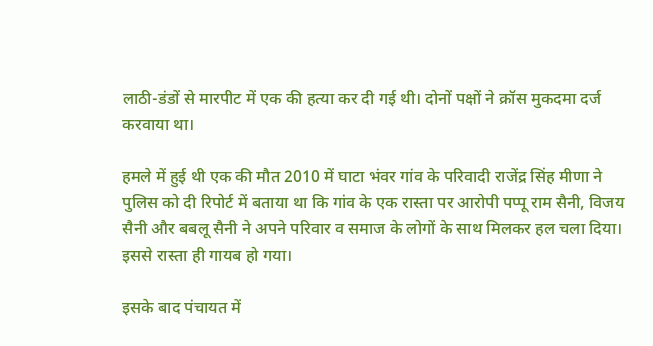लाठी-डंडों से मारपीट में एक की हत्या कर दी गई थी। दोनों पक्षों ने क्रॉस मुकदमा दर्ज करवाया था।

हमले में हुई थी एक की मौत 2010 में घाटा भंवर गांव के परिवादी राजेंद्र सिंह मीणा ने पुलिस को दी रिपोर्ट में बताया था कि गांव के एक रास्ता पर आरोपी पप्पू राम सैनी, विजय सैनी और बबलू सैनी ने अपने परिवार व समाज के लोगों के साथ मिलकर हल चला दिया। इससे रास्ता ही गायब हो गया।

इसके बाद पंचायत में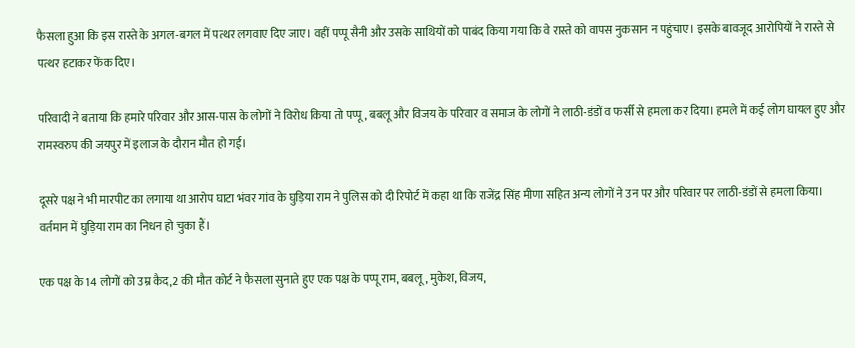फैसला हुआ कि इस रास्ते के अगल-बगल में पत्थर लगवाए दिए जाए। वहीं पप्पू सैनी और उसके साथियों को पाबंद किया गया कि वे रास्ते को वापस नुकसान न पहुंचाए। इसके बावजूद आरोपियों ने रास्ते से पत्थर हटाकर फेंक दिए।

परिवादी ने बताया कि हमारे परिवार और आस-पास के लोगों ने विरोध किया तो पप्पू, बबलू और विजय के परिवार व समाज के लोगों ने लाठी-डंडों व फर्सी से हमला कर दिया। हमले में कई लोग घायल हुए और रामस्वरुप की जयपुर में इलाज के दौरान मौत हो गई।

दूसरे पक्ष ने भी मारपीट का लगाया था आरोप घाटा भंवर गांव के घुड़िया राम ने पुलिस को दी रिपोर्ट में कहा था कि राजेंद्र सिंह मीणा सहित अन्य लोगों ने उन पर और परिवार पर लाठी-डंडों से हमला किया। वर्तमान में घुड़िया राम का निधन हो चुका हैं।

एक पक्ष के 14 लोगों को उम्र कैद,2 की मौत कोर्ट ने फैसला सुनाते हुए एक पक्ष के पप्पू राम, बबलू, मुकेश, विजय,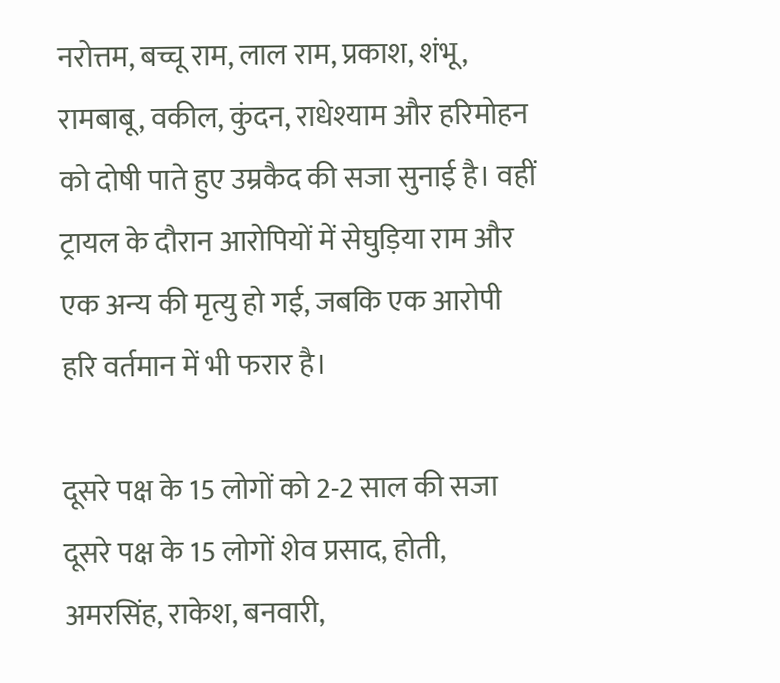नरोत्तम, बच्चू राम, लाल राम, प्रकाश, शंभू, रामबाबू, वकील, कुंदन, राधेश्याम और हरिमोहन को दोषी पाते हुए उम्रकैद की सजा सुनाई है। वहीं ट्रायल के दौरान आरोपियों में सेघुड़िया राम और एक अन्य की मृत्यु हो गई, जबकि एक आरोपी हरि वर्तमान में भी फरार है।

दूसरे पक्ष के 15 लोगों को 2-2 साल की सजा दूसरे पक्ष के 15 लोगों शेव प्रसाद, होती, अमरसिंह, राकेश, बनवारी,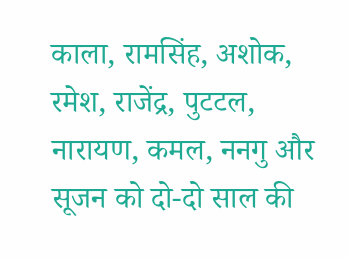काला, रामसिंह, अशोक, रमेश, राजेंद्र, पुटटल, नारायण, कमल, ननगु और सूजन को दो-दो साल की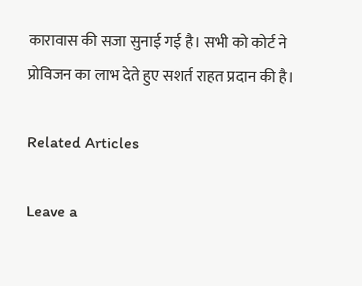कारावास की सजा सुनाई गई है। सभी को कोर्ट ने प्रोविजन का लाभ देते हुए सशर्त राहत प्रदान की है।

Related Articles

Leave a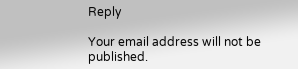Reply

Your email address will not be published.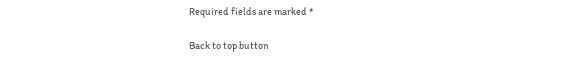Required fields are marked *

Back to top button